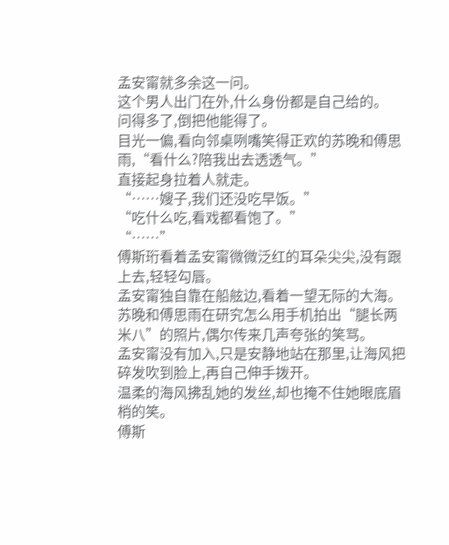孟安甯就多余这一问。
这个男人出门在外,什么身份都是自己给的。
问得多了,倒把他能得了。
目光一偏,看向邻桌咧嘴笑得正欢的苏晚和傅思雨,“看什么?陪我出去透透气。”
直接起身拉着人就走。
“……嫂子,我们还没吃早饭。”
“吃什么吃,看戏都看饱了。”
“……”
傅斯珩看着孟安甯微微泛红的耳朵尖尖,没有跟上去,轻轻勾唇。
孟安甯独自靠在船舷边,看着一望无际的大海。
苏晚和傅思雨在研究怎么用手机拍出“腿长两米八”的照片,偶尔传来几声夸张的笑骂。
孟安甯没有加入,只是安静地站在那里,让海风把碎发吹到脸上,再自己伸手拨开。
温柔的海风拂乱她的发丝,却也掩不住她眼底眉梢的笑。
傅斯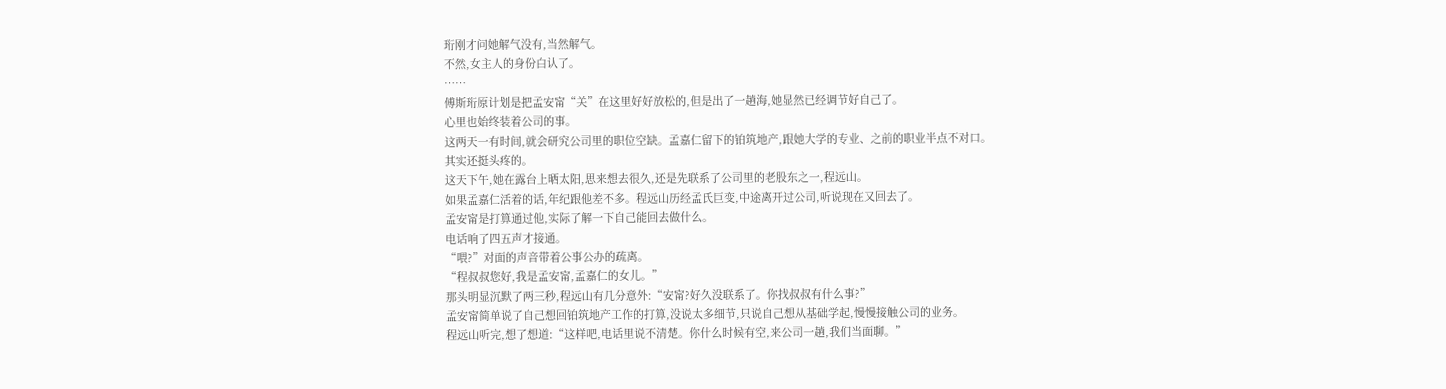珩刚才问她解气没有,当然解气。
不然,女主人的身份白认了。
……
傅斯珩原计划是把孟安甯“关”在这里好好放松的,但是出了一趟海,她显然已经调节好自己了。
心里也始终装着公司的事。
这两天一有时间,就会研究公司里的职位空缺。孟嘉仁留下的铂筑地产,跟她大学的专业、之前的职业半点不对口。
其实还挺头疼的。
这天下午,她在露台上晒太阳,思来想去很久,还是先联系了公司里的老股东之一,程远山。
如果孟嘉仁活着的话,年纪跟他差不多。程远山历经孟氏巨变,中途离开过公司,听说现在又回去了。
孟安甯是打算通过他,实际了解一下自己能回去做什么。
电话响了四五声才接通。
“喂?”对面的声音带着公事公办的疏离。
“程叔叔您好,我是孟安甯,孟嘉仁的女儿。”
那头明显沉默了两三秒,程远山有几分意外:“安甯?好久没联系了。你找叔叔有什么事?”
孟安甯简单说了自己想回铂筑地产工作的打算,没说太多细节,只说自己想从基础学起,慢慢接触公司的业务。
程远山听完,想了想道:“这样吧,电话里说不清楚。你什么时候有空,来公司一趟,我们当面聊。”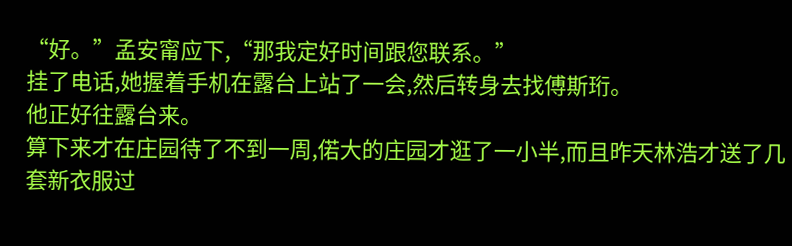“好。”孟安甯应下,“那我定好时间跟您联系。”
挂了电话,她握着手机在露台上站了一会,然后转身去找傅斯珩。
他正好往露台来。
算下来才在庄园待了不到一周,偌大的庄园才逛了一小半,而且昨天林浩才送了几套新衣服过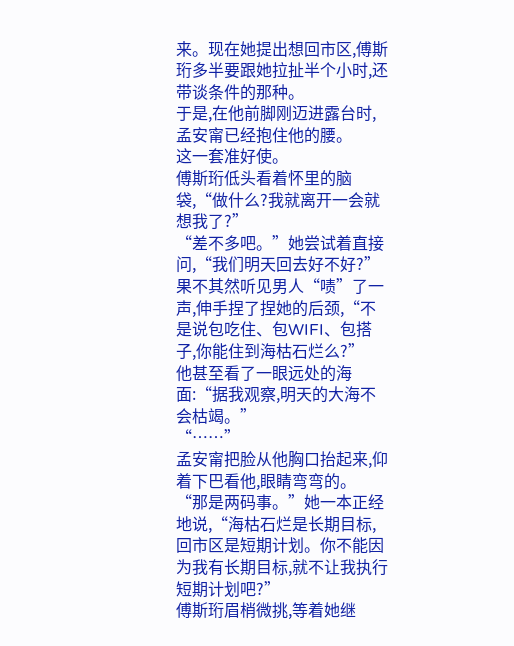来。现在她提出想回市区,傅斯珩多半要跟她拉扯半个小时,还带谈条件的那种。
于是,在他前脚刚迈进露台时,孟安甯已经抱住他的腰。
这一套准好使。
傅斯珩低头看着怀里的脑袋,“做什么?我就离开一会就想我了?”
“差不多吧。”她尝试着直接问,“我们明天回去好不好?”
果不其然听见男人“啧”了一声,伸手捏了捏她的后颈,“不是说包吃住、包WIFI、包搭子,你能住到海枯石烂么?”
他甚至看了一眼远处的海面:“据我观察,明天的大海不会枯竭。”
“……”
孟安甯把脸从他胸口抬起来,仰着下巴看他,眼睛弯弯的。
“那是两码事。”她一本正经地说,“海枯石烂是长期目标,回市区是短期计划。你不能因为我有长期目标,就不让我执行短期计划吧?”
傅斯珩眉梢微挑,等着她继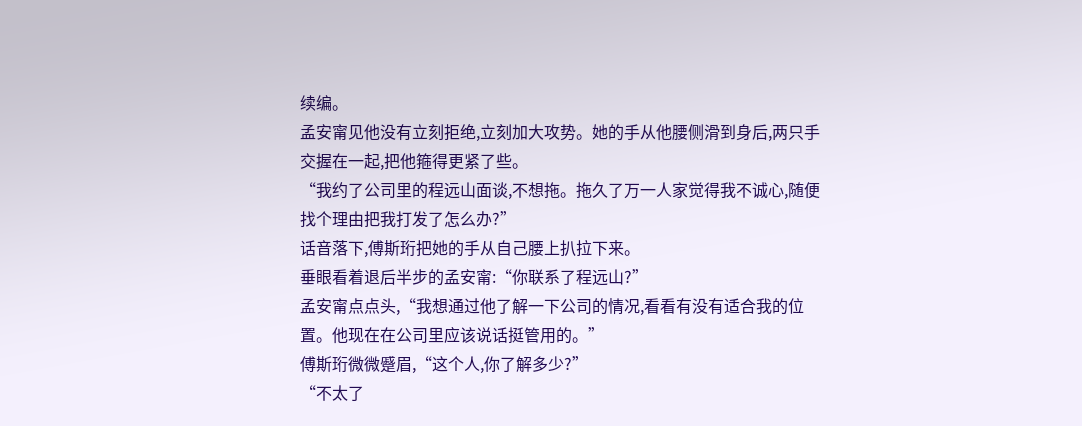续编。
孟安甯见他没有立刻拒绝,立刻加大攻势。她的手从他腰侧滑到身后,两只手交握在一起,把他箍得更紧了些。
“我约了公司里的程远山面谈,不想拖。拖久了万一人家觉得我不诚心,随便找个理由把我打发了怎么办?”
话音落下,傅斯珩把她的手从自己腰上扒拉下来。
垂眼看着退后半步的孟安甯:“你联系了程远山?”
孟安甯点点头,“我想通过他了解一下公司的情况,看看有没有适合我的位置。他现在在公司里应该说话挺管用的。”
傅斯珩微微蹙眉,“这个人,你了解多少?”
“不太了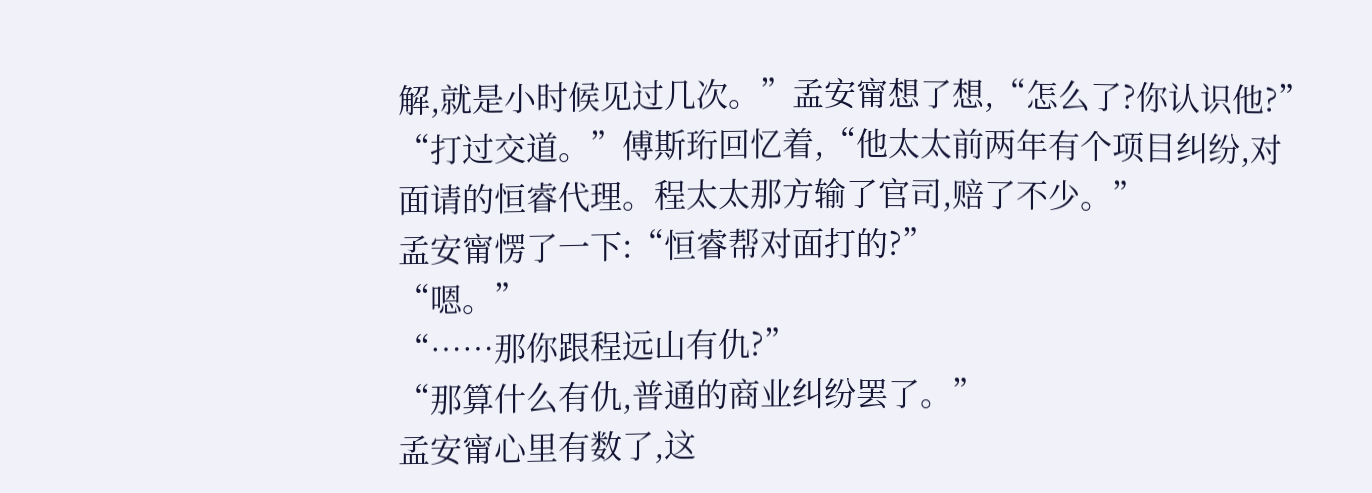解,就是小时候见过几次。”孟安甯想了想,“怎么了?你认识他?”
“打过交道。”傅斯珩回忆着,“他太太前两年有个项目纠纷,对面请的恒睿代理。程太太那方输了官司,赔了不少。”
孟安甯愣了一下:“恒睿帮对面打的?”
“嗯。”
“……那你跟程远山有仇?”
“那算什么有仇,普通的商业纠纷罢了。”
孟安甯心里有数了,这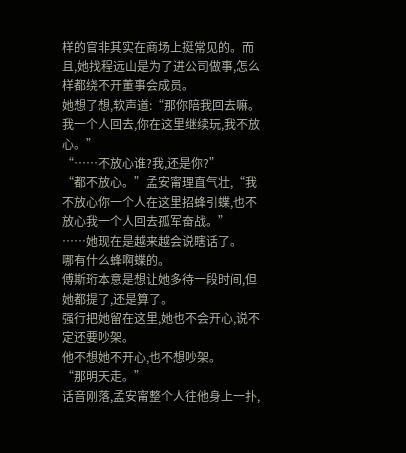样的官非其实在商场上挺常见的。而且,她找程远山是为了进公司做事,怎么样都绕不开董事会成员。
她想了想,软声道:“那你陪我回去嘛。我一个人回去,你在这里继续玩,我不放心。”
“……不放心谁?我,还是你?”
“都不放心。”孟安甯理直气壮,“我不放心你一个人在这里招蜂引蝶,也不放心我一个人回去孤军奋战。”
……她现在是越来越会说瞎话了。
哪有什么蜂啊蝶的。
傅斯珩本意是想让她多待一段时间,但她都提了,还是算了。
强行把她留在这里,她也不会开心,说不定还要吵架。
他不想她不开心,也不想吵架。
“那明天走。”
话音刚落,孟安甯整个人往他身上一扑,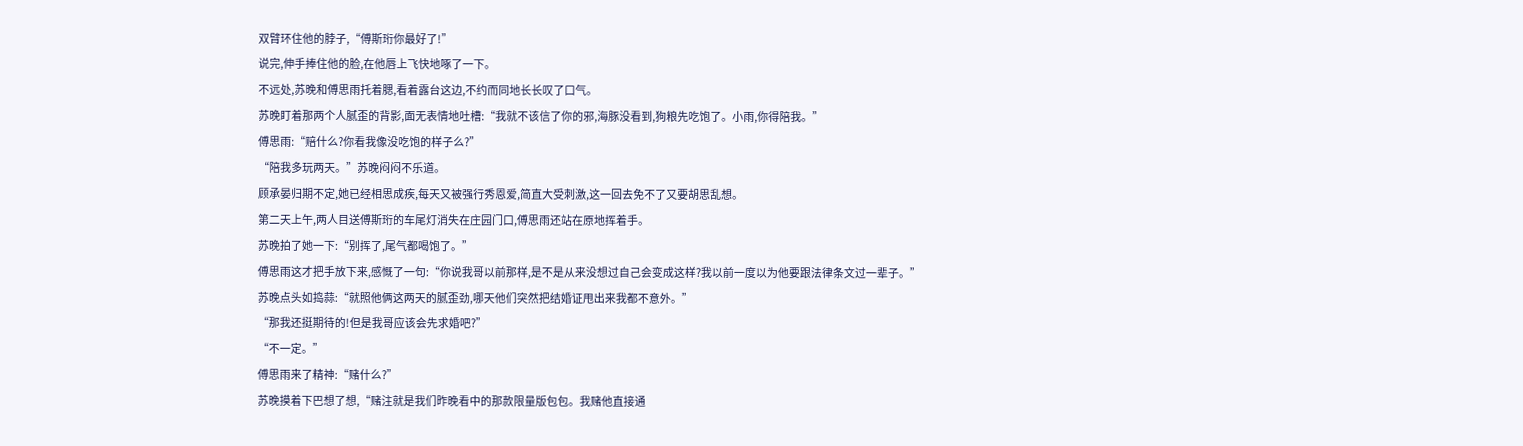双臂环住他的脖子,“傅斯珩你最好了!”
说完,伸手捧住他的脸,在他唇上飞快地啄了一下。
不远处,苏晚和傅思雨托着腮,看着露台这边,不约而同地长长叹了口气。
苏晚盯着那两个人腻歪的背影,面无表情地吐槽:“我就不该信了你的邪,海豚没看到,狗粮先吃饱了。小雨,你得陪我。”
傅思雨:“赔什么?你看我像没吃饱的样子么?”
“陪我多玩两天。”苏晚闷闷不乐道。
顾承晏归期不定,她已经相思成疾,每天又被强行秀恩爱,简直大受刺激,这一回去免不了又要胡思乱想。
第二天上午,两人目送傅斯珩的车尾灯消失在庄园门口,傅思雨还站在原地挥着手。
苏晚拍了她一下:“别挥了,尾气都喝饱了。”
傅思雨这才把手放下来,感慨了一句:“你说我哥以前那样,是不是从来没想过自己会变成这样?我以前一度以为他要跟法律条文过一辈子。”
苏晚点头如捣蒜:“就照他俩这两天的腻歪劲,哪天他们突然把结婚证甩出来我都不意外。”
“那我还挺期待的!但是我哥应该会先求婚吧?”
“不一定。”
傅思雨来了精神:“赌什么?”
苏晚摸着下巴想了想,“赌注就是我们昨晚看中的那款限量版包包。我赌他直接通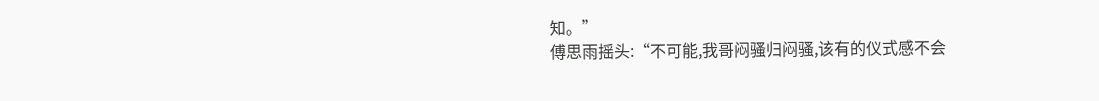知。”
傅思雨摇头:“不可能,我哥闷骚归闷骚,该有的仪式感不会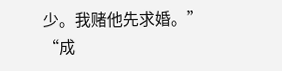少。我赌他先求婚。”
“成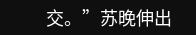交。”苏晚伸出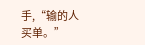手,“输的人买单。”